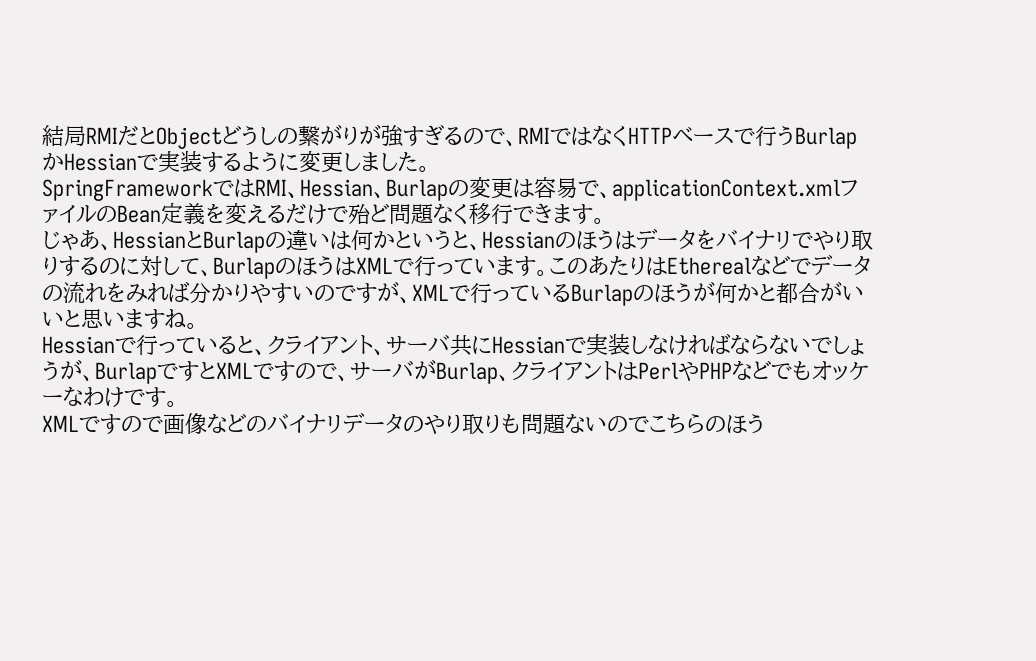結局RMIだとObjectどうしの繋がりが強すぎるので、RMIではなくHTTPベースで行うBurlapかHessianで実装するように変更しました。
SpringFrameworkではRMI、Hessian、Burlapの変更は容易で、applicationContext.xmlファイルのBean定義を変えるだけで殆ど問題なく移行できます。
じゃあ、HessianとBurlapの違いは何かというと、Hessianのほうはデータをバイナリでやり取りするのに対して、BurlapのほうはXMLで行っています。このあたりはEtherealなどでデータの流れをみれば分かりやすいのですが、XMLで行っているBurlapのほうが何かと都合がいいと思いますね。
Hessianで行っていると、クライアント、サーバ共にHessianで実装しなければならないでしょうが、BurlapですとXMLですので、サーバがBurlap、クライアントはPerlやPHPなどでもオッケーなわけです。
XMLですので画像などのバイナリデータのやり取りも問題ないのでこちらのほう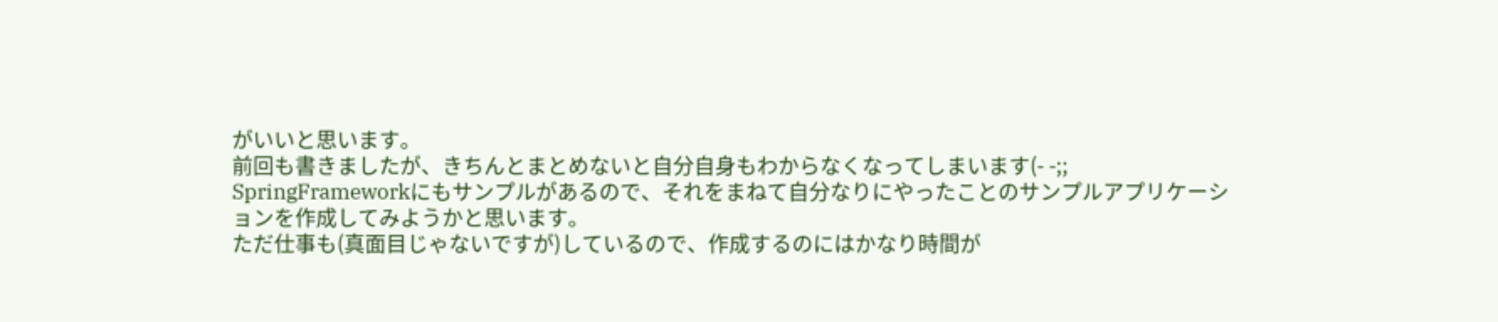がいいと思います。
前回も書きましたが、きちんとまとめないと自分自身もわからなくなってしまいます(- -;;
SpringFrameworkにもサンプルがあるので、それをまねて自分なりにやったことのサンプルアプリケーションを作成してみようかと思います。
ただ仕事も(真面目じゃないですが)しているので、作成するのにはかなり時間が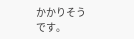かかりそうです。